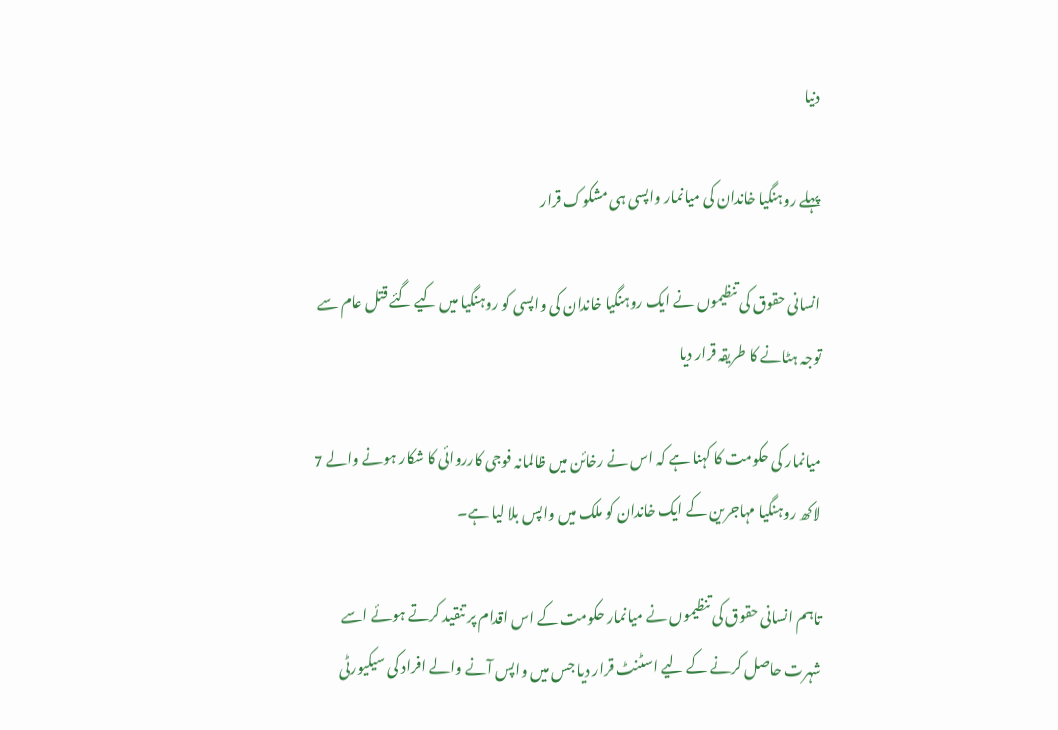دنیا

پہلے روہنگیا خاندان کی میانمار واپسی ہی مشکوک قرار

انسانی حقوق کی تنظیموں نے ایک روہنگیا خاندان کی واپسی کو روہنگیا میں کیے گئے قتل عام سے توجہ ہٹانے کا طریقہ قرار دیا

میانمار کی حکومت کا کہنا ہے کہ اس نے رخائن میں ظالمانہ فوجی کارروائی کا شکار ہونے والے 7 لاکھ روہنگیا مہاجرین کے ایک خاندان کو ملک میں واپس بلا لیا ہے۔

تاہم انسانی حقوق کی تنظیموں نے میانمار حکومت کے اس اقدام پر تنقید کرتے ہوئے اسے شہرت حاصل کرنے کے لیے اسٹنٹ قرار دیا جس میں واپس آنے والے افراد کی سیکیورٹی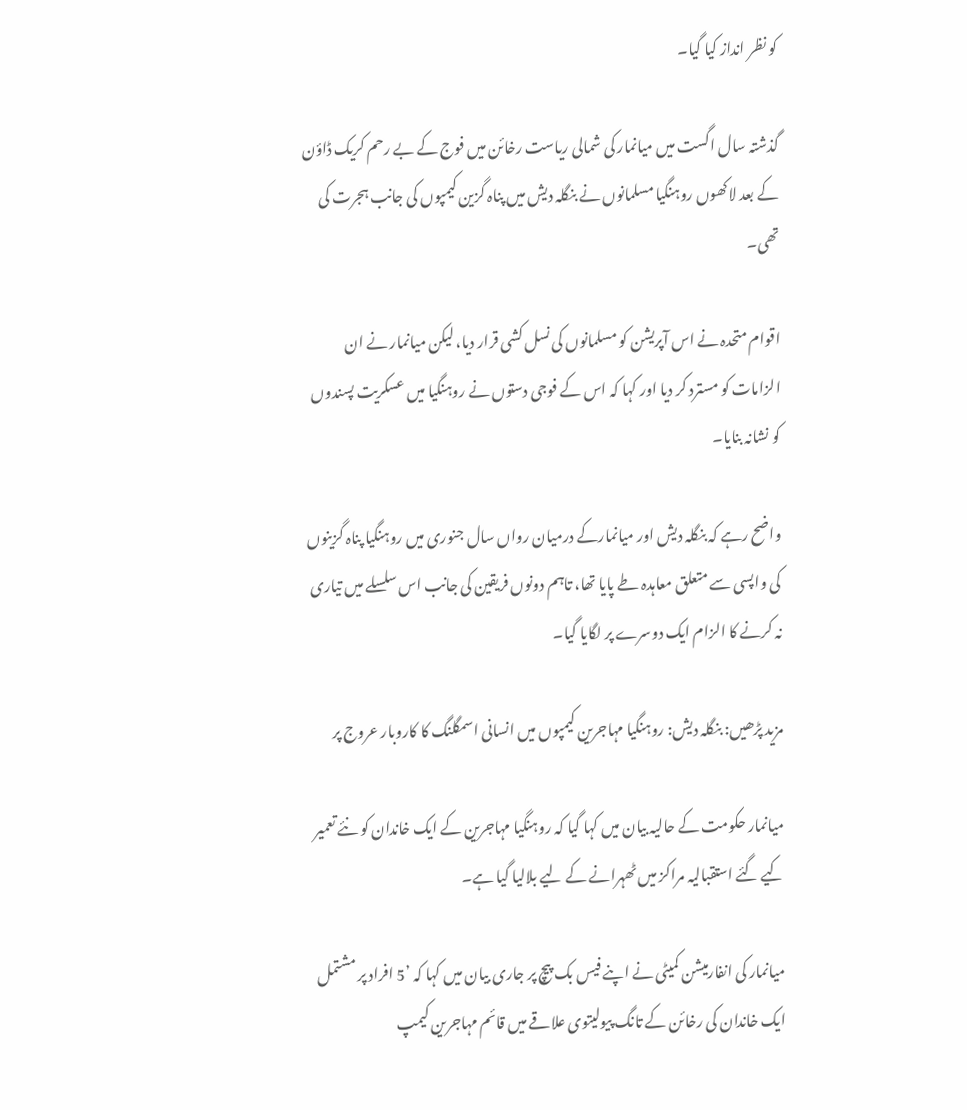کو نظر انداز کیا گیا۔

گذشتہ سال اگست میں میانمار کی شمالی ریاست رخائن میں فوج کے بے رحم کریک ڈاؤن کے بعد لاکھوں روہنگیا مسلمانوں نے بنگلہ دیش میں پناہ گزین کیمپوں کی جانب ہجرت کی تھی۔

اقوام متحدہ نے اس آپریشن کو مسلمانوں کی نسل کشی قرار دیا، لیکن میانمار نے ان الزامات کو مسترد کر دیا اور کہا کہ اس کے فوجی دستوں نے روہنگیا میں عسکریت پسندوں کو نشانہ بنایا۔

واضح رہے کہ بنگلہ دیش اور میانمارکے درمیان رواں سال جنوری میں روہنگیا پناہ گزینوں کی واپسی سے متعلق معاہدہ طے پایا تھا، تاہم دونوں فریقین کی جانب اس سلسلے میں تیاری نہ کرنے کا الزام ایک دوسرے پر لگایا گیا۔

مزید پڑھیں: بنگلہ دیش: روہنگیا مہاجرین کیمپوں میں انسانی اسمگلنگ کا کاروبار عروج پر

میانمار حکومت کے حالیہ بیان میں کہا گیا کہ روہنگیا مہاجرین کے ایک خاندان کو نئے تعمیر کیے گئے استقبالیہ مراکز میں ٹھہرانے کے لیے بلالیا گیا ہے۔

میانمار کی انفارمیشن کمیٹی نے اپنے فیس بک پیچ پر جاری بیان میں کہا کہ ’5 افراد پر مشتمل ایک خاندان کی رخائن کے تانگ پیولیتوی علاقے میں قائم مہاجرین کیمپ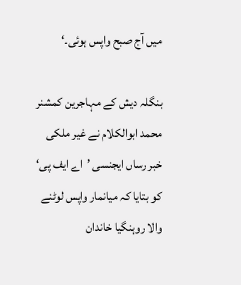میں آج صبح واپس ہوئی۔‘

بنگلہ دیش کے مہاجرین کمشنر محمد ابوالکلام نے غیر ملکی خبر رساں ایجنسی ’اے ایف پی‘ کو بتایا کہ میانمار واپس لوٹنے والا روہنگیا خاندان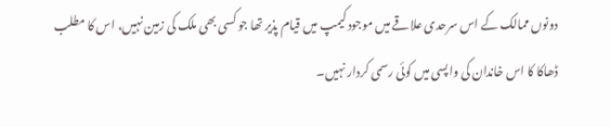دونوں ممالک کے اس سرحدی علاقے میں موجود کیمپ میں قیام پذیر تھا جو کسی بھی ملک کی زمین نہیں، اس کا مطلب ڈھاکا کا اس خاندان کی واپسی میں کوئی رسمی کردار نہیں۔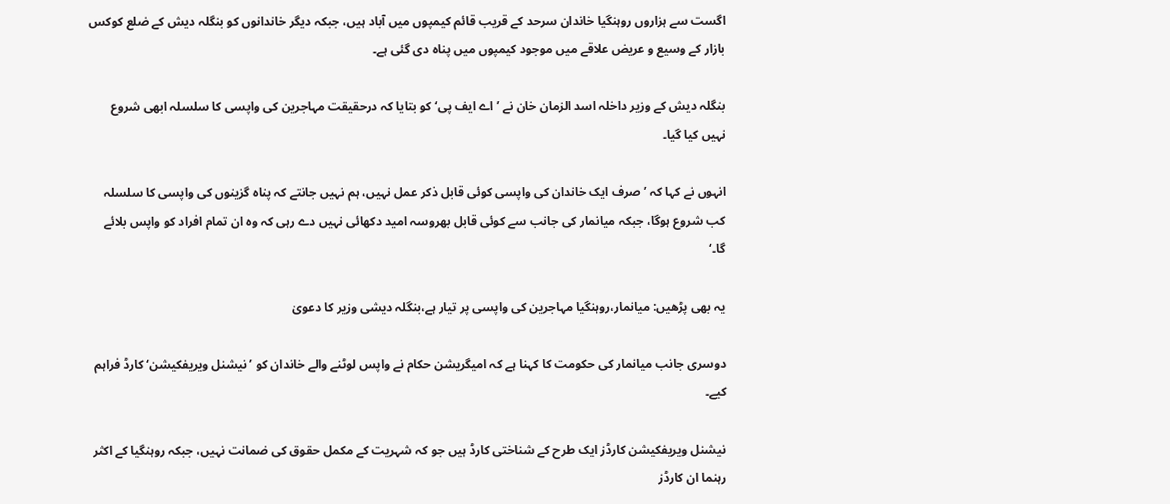اگست سے ہزاروں روہنگیا خاندان سرحد کے قریب قائم کیمپوں میں آباد ہیں، جبکہ دیگر خاندانوں کو بنگلہ دیش کے ضلع کوکس بازار کے وسیع و عریض علاقے میں موجود کیمپوں میں پناہ دی گئی ہے۔

بنگلہ دیش کے وزیر داخلہ اسد الزمان خان نے ’اے ایف پی‘ کو بتایا کہ درحقیقت مہاجرین کی واپسی کا سلسلہ ابھی شروع نہیں کیا گیا۔

انہوں نے کہا کہ ’صرف ایک خاندان کی واپسی کوئی قابل ذکر عمل نہیں، ہم نہیں جانتے کہ پناہ گزینوں کی واپسی کا سلسلہ کب شروع ہوگا، جبکہ میانمار کی جانب سے کوئی قابل بھروسہ امید دکھائی نہیں دے رہی کہ وہ ان تمام افراد کو واپس بلائے گا۔‘

یہ بھی پڑھیں: میانمار،روہنگیا مہاجرین کی واپسی پر تیار ہے،بنگلہ دیشی وزیر کا دعویٰ

دوسری جانب میانمار کی حکومت کا کہنا ہے کہ امیگریشن حکام نے واپس لوٹنے والے خاندان کو ’نیشنل ویریفکیشن‘ کارڈ فراہم کیے۔

نیشنل ویریفکیشن کارڈز ایک طرح کے شناختی کارڈ ہیں جو کہ شہریت کے مکمل حقوق کی ضمانت نہیں، جبکہ روہنگیا کے اکثر رہنما ان کارڈز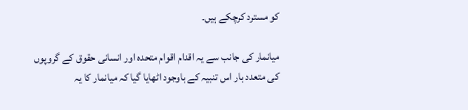کو مسترد کرچکے ہیں۔

میانمار کی جانب سے یہ اقدام اقوام متحدہ اور انسانی حقوق کے گروپوں کی متعدد بار اس تنبیہ کے باوجود اٹھایا گیا کہ میانمار کا یہ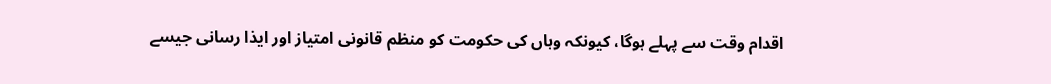اقدام وقت سے پہلے ہوگا، کیونکہ وہاں کی حکومت کو منظم قانونی امتیاز اور ایذا رسانی جیسے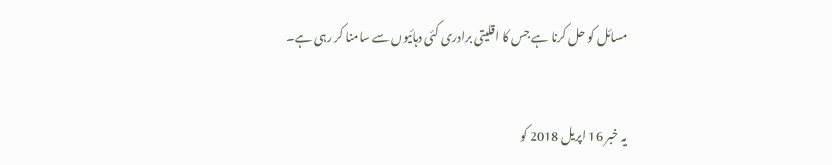مسائل کو حل کرنا ہے جس کا اقلیتی برادری کئی دہائیوں سے سامنا کر رہی ہے۔


یہ خبر 16 اپریل 2018 کو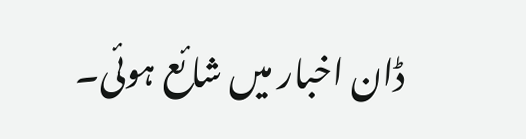ڈان اخبار میں شائع ہوئی۔